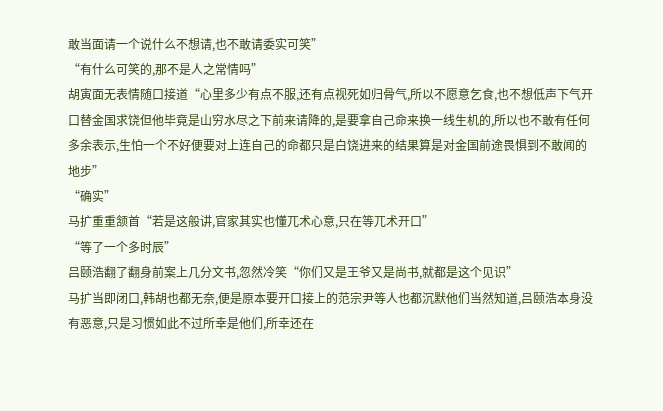敢当面请一个说什么不想请,也不敢请委实可笑”
“有什么可笑的,那不是人之常情吗”
胡寅面无表情随口接道“心里多少有点不服,还有点视死如归骨气,所以不愿意乞食,也不想低声下气开口替金国求饶但他毕竟是山穷水尽之下前来请降的,是要拿自己命来换一线生机的,所以也不敢有任何多余表示,生怕一个不好便要对上连自己的命都只是白饶进来的结果算是对金国前途畏惧到不敢闻的地步”
“确实”
马扩重重颔首“若是这般讲,官家其实也懂兀术心意,只在等兀术开口”
“等了一个多时辰”
吕颐浩翻了翻身前案上几分文书,忽然冷笑“你们又是王爷又是尚书,就都是这个见识”
马扩当即闭口,韩胡也都无奈,便是原本要开口接上的范宗尹等人也都沉默他们当然知道,吕颐浩本身没有恶意,只是习惯如此不过所幸是他们,所幸还在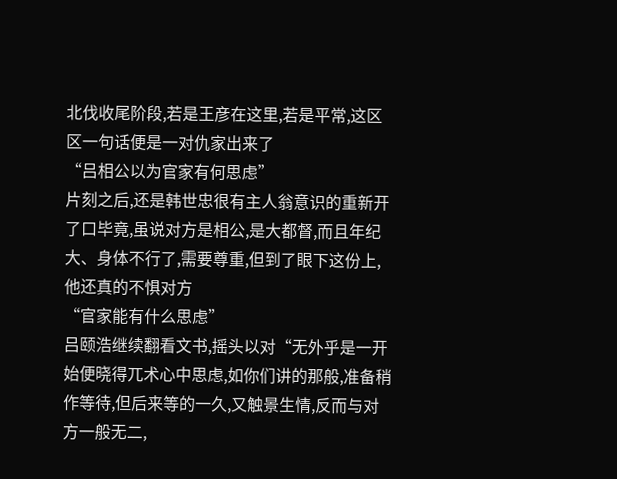北伐收尾阶段,若是王彦在这里,若是平常,这区区一句话便是一对仇家出来了
“吕相公以为官家有何思虑”
片刻之后,还是韩世忠很有主人翁意识的重新开了口毕竟,虽说对方是相公,是大都督,而且年纪大、身体不行了,需要尊重,但到了眼下这份上,他还真的不惧对方
“官家能有什么思虑”
吕颐浩继续翻看文书,摇头以对“无外乎是一开始便晓得兀术心中思虑,如你们讲的那般,准备稍作等待,但后来等的一久,又触景生情,反而与对方一般无二,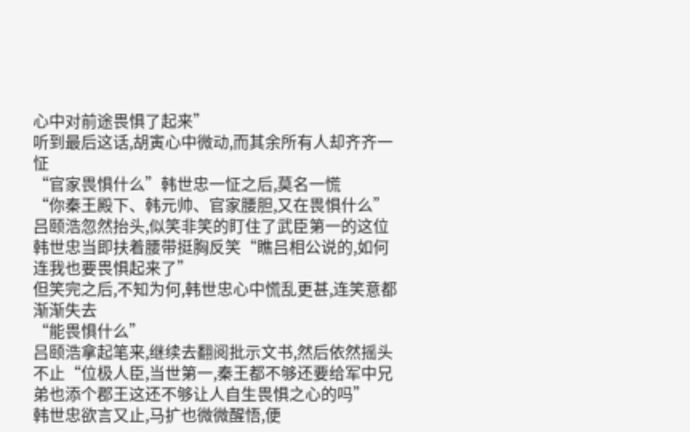心中对前途畏惧了起来”
听到最后这话,胡寅心中微动,而其余所有人却齐齐一怔
“官家畏惧什么”韩世忠一怔之后,莫名一慌
“你秦王殿下、韩元帅、官家腰胆,又在畏惧什么”吕颐浩忽然抬头,似笑非笑的盯住了武臣第一的这位
韩世忠当即扶着腰带挺胸反笑“瞧吕相公说的,如何连我也要畏惧起来了”
但笑完之后,不知为何,韩世忠心中慌乱更甚,连笑意都渐渐失去
“能畏惧什么”
吕颐浩拿起笔来,继续去翻阅批示文书,然后依然摇头不止“位极人臣,当世第一,秦王都不够还要给军中兄弟也添个郡王这还不够让人自生畏惧之心的吗”
韩世忠欲言又止,马扩也微微醒悟,便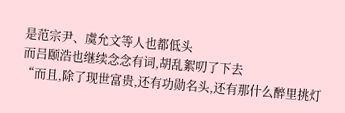是范宗尹、虞允文等人也都低头
而吕颐浩也继续念念有词,胡乱絮叨了下去
“而且,除了现世富贵,还有功勋名头,还有那什么醉里挑灯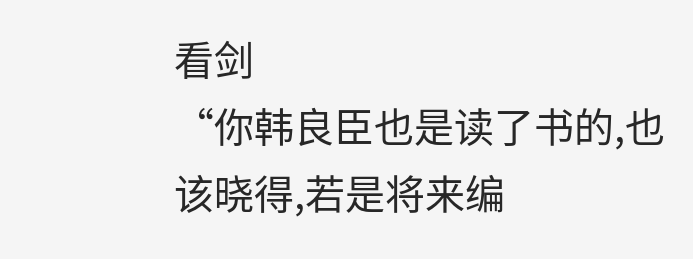看剑
“你韩良臣也是读了书的,也该晓得,若是将来编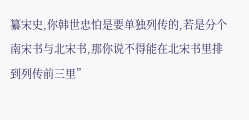纂宋史,你韩世忠怕是要单独列传的,若是分个南宋书与北宋书,那你说不得能在北宋书里排到列传前三里”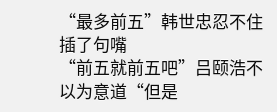“最多前五”韩世忠忍不住插了句嘴
“前五就前五吧”吕颐浩不以为意道“但是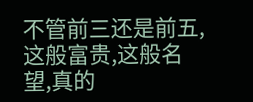不管前三还是前五,这般富贵,这般名望,真的